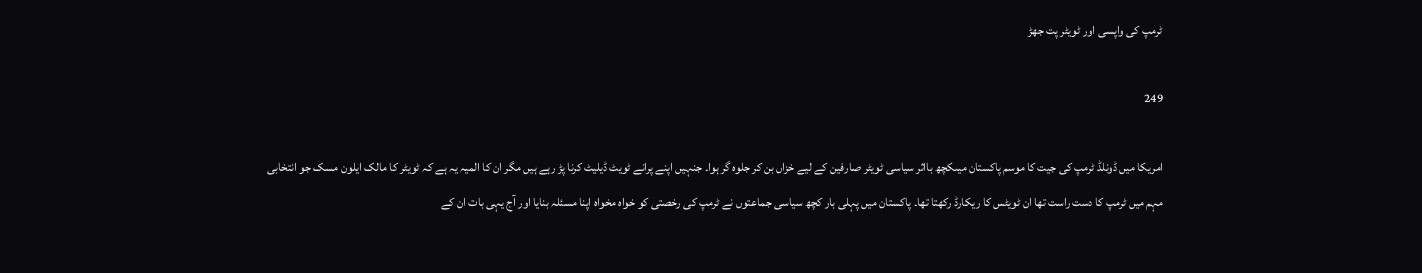ٹرمپ کی واپسی اور ٹویٹر پت جھڑ

249

امریکا میں ڈونلڈ ٹرمپ کی جیت کا موسم پاکستان میںکچھ بااثر سیاسی ٹویٹر صارفین کے لیے خزاں بن کر جلوہ گر ہوا۔ جنہیں اپنے پرانے ٹویٹ ڈیلیٹ کرنا پڑ رہے ہیں مگر ان کا المیہ یہ ہے کہ ٹویٹر کا مالک ایلون مسک جو انتخابی مہم میں ٹرمپ کا دست راست تھا ان ٹویٹس کا ریکارڈ رکھتا تھا۔ پاکستان میں پہلی بار کچھ سیاسی جماعتوں نے ٹرمپ کی رخصتی کو خواہ مخواہ اپنا مسئلہ بنایا اور آج یہی بات ان کے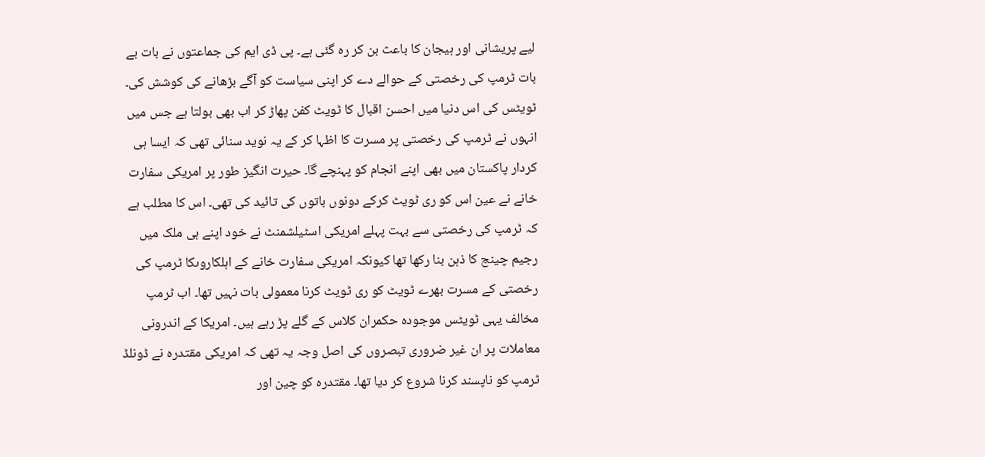لیے پریشانی اور ہیجان کا باعث بن کر رہ گئی ہے۔ پی ڈی ایم کی جماعتوں نے بات بے بات ٹرمپ کی رخصتی کے حوالے دے کر اپنی سیاست کو آگے بڑھانے کی کوشش کی۔ ٹویٹس کی اس دنیا میں احسن اقبال کا ٹویٹ کفن پھاڑ کر اب بھی بولتا ہے جس میں انہوں نے ٹرمپ کی رخصتی پر مسرت کا اظہا کر کے یہ نوید سنائی تھی کہ ایسا ہی کردار پاکستان میں بھی اپنے انجام کو پہنچے گا۔ حیرت انگیز طور پر امریکی سفارت خانے نے عین اس کو ری ٹویٹ کرکے دونوں باتوں کی تائید کی تھی۔ اس کا مطلب ہے کہ ٹرمپ کی رخصتی سے بہت پہلے امریکی اسٹیلشمنٹ نے خود اپنے ہی ملک میں رجیم چینج کا ذہن بنا رکھا تھا کیونکہ امریکی سفارت خانے کے اہلکاروںکا ٹرمپ کی رخصتی کے مسرت بھرے ٹویٹ کو ری ٹویٹ کرنا معمولی بات نہیں تھا۔ اب ٹرمپ مخالف یہی ٹویٹس موجودہ حکمران کلاس کے گلے پڑ رہے ہیں۔ امریکا کے اندرونی معاملات پر ان غیر ضروری تبصروں کی اصل وجہ یہ تھی کہ امریکی مقتدرہ نے ڈونلڈ ٹرمپ کو ناپسند کرنا شروع کر دیا تھا۔ مقتدرہ کو چین اور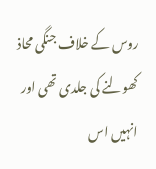روس کے خلاف جنگی محاذ کھولنے کی جلدی تھی اور انہیں اس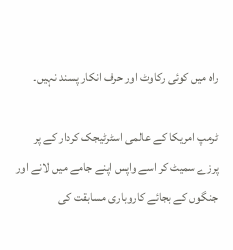راہ میں کوئی رکاوٹ اور حرف انکار پسند نہیں۔

ٹرمپ امریکا کے عالمی اسٹرٹیجک کردار کے پر پرزے سمیٹ کر اسے واپس اپنے جامے میں لانے اور جنگوں کے بجائے کاروباری مسابقت کی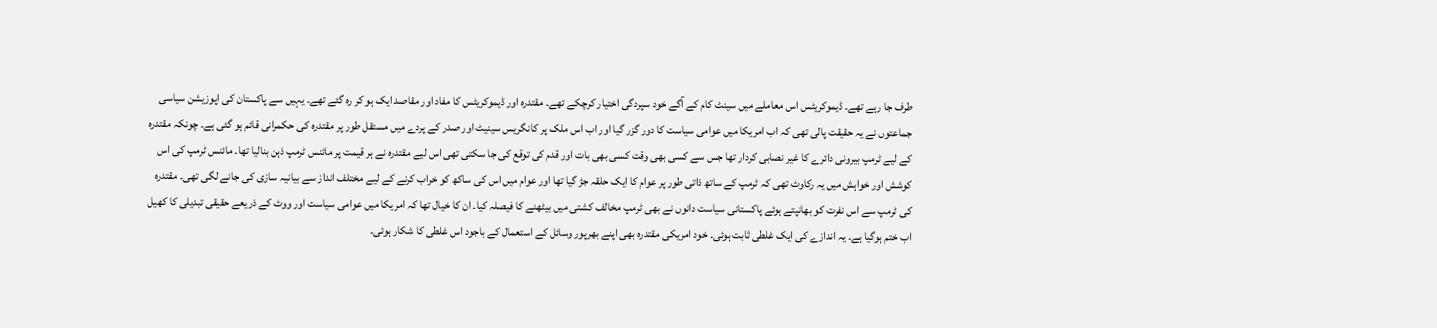طرف جا رہے تھے۔ ڈیموکریٹس اس معاملے میں سینٹ کام کے آگے خود سپردگی اختیار کرچکے تھے۔ مقتدرہ اور ڈیموکریٹس کا مفاد اور مقاصد ایک ہو کر رہ گئے تھے۔ یہیں سے پاکستان کی اپوزیشن سیاسی جماعتوں نے یہ حقیقت پالی تھی کہ اب امریکا میں عوامی سیاست کا دور گزر گیا اور اب اس ملک پر کانگریس سینیٹ اور صدر کے پردے میں مستقل طور پر مقتدرہ کی حکمرانی قائم ہو گئی ہے۔ چونکہ مقتدرہ کے لیے ٹرمپ بیرونی دائرے کا غیر نصابی کردار تھا جس سے کسی بھی وقت کسی بھی بات اور قدم کی توقع کی جا سکتی تھی اس لیے مقتدرہ نے ہر قیمت پر مائنس ٹرمپ ذہن بنالیا تھا۔ مائنس ٹرمپ کی اس کوشش اور خواہش میں یہ رکاوٹ تھی کہ ٹرمپ کے ساتھ ذاتی طور پر عوام کا ایک حلقہ جڑ گیا تھا اور عوام میں اس کی ساکھ کو خراب کرنے کے لیے مختلف انداز سے بیانیہ سازی کی جانے لگی تھی۔ مقتدرہ کی ٹرمپ سے اس نفرت کو بھانپتے ہوئے پاکستانی سیاست دانوں نے بھی ٹرمپ مخالف کشتی میں بیٹھنے کا فیصلہ کیا۔ ان کا خیال تھا کہ امریکا میں عوامی سیاست اور ووٹ کے ذریعے حقیقی تبدیلی کا کھیل اب ختم ہوگیا ہے۔ یہ اندازے کی ایک غلطی ثابت ہوئی۔ خود امریکی مقتدرہ بھی اپنے بھرپور وسائل کے استعمال کے باجود اس غلطی کا شکار ہوئی۔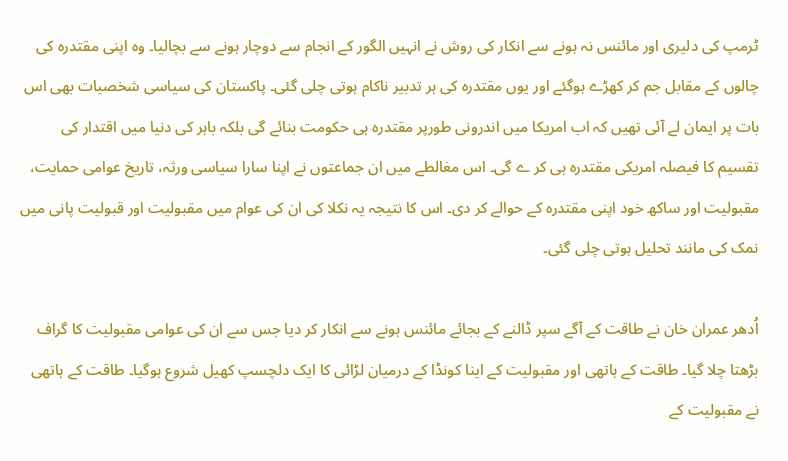ٹرمپ کی دلیری اور مائنس نہ ہونے سے انکار کی روش نے انہیں الگور کے انجام سے دوچار ہونے سے بچالیا۔ وہ اپنی مقتدرہ کی چالوں کے مقابل جم کر کھڑے ہوگئے اور یوں مقتدرہ کی ہر تدبیر ناکام ہوتی چلی گئی۔ پاکستان کی سیاسی شخصیات بھی اس بات پر ایمان لے آئی تھیں کہ اب امریکا میں اندرونی طورپر مقتدرہ ہی حکومت بنائے گی بلکہ باہر کی دنیا میں اقتدار کی تقسیم کا فیصلہ امریکی مقتدرہ ہی کر ے گی۔ اس مغالطے میں ان جماعتوں نے اپنا سارا سیاسی ورثہ، تاریخ عوامی حمایت، مقبولیت اور ساکھ خود اپنی مقتدرہ کے حوالے کر دی۔ اس کا نتیجہ یہ نکلا کی ان کی عوام میں مقبولیت اور قبولیت پانی میں نمک کی مانند تحلیل ہوتی چلی گئی۔

اُدھر عمران خان نے طاقت کے آگے سپر ڈالنے کے بجائے مائنس ہونے سے انکار کر دیا جس سے ان کی عوامی مقبولیت کا گراف بڑھتا چلا گیا۔ طاقت کے ہاتھی اور مقبولیت کے اینا کونڈا کے درمیان لڑائی کا ایک دلچسپ کھیل شروع ہوگیا۔ طاقت کے ہاتھی نے مقبولیت کے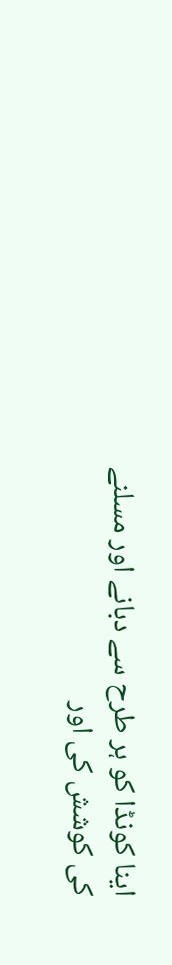اینا کونڈا کو ہر طرح سے دبانے اور مسلنے کی کوشش کی اور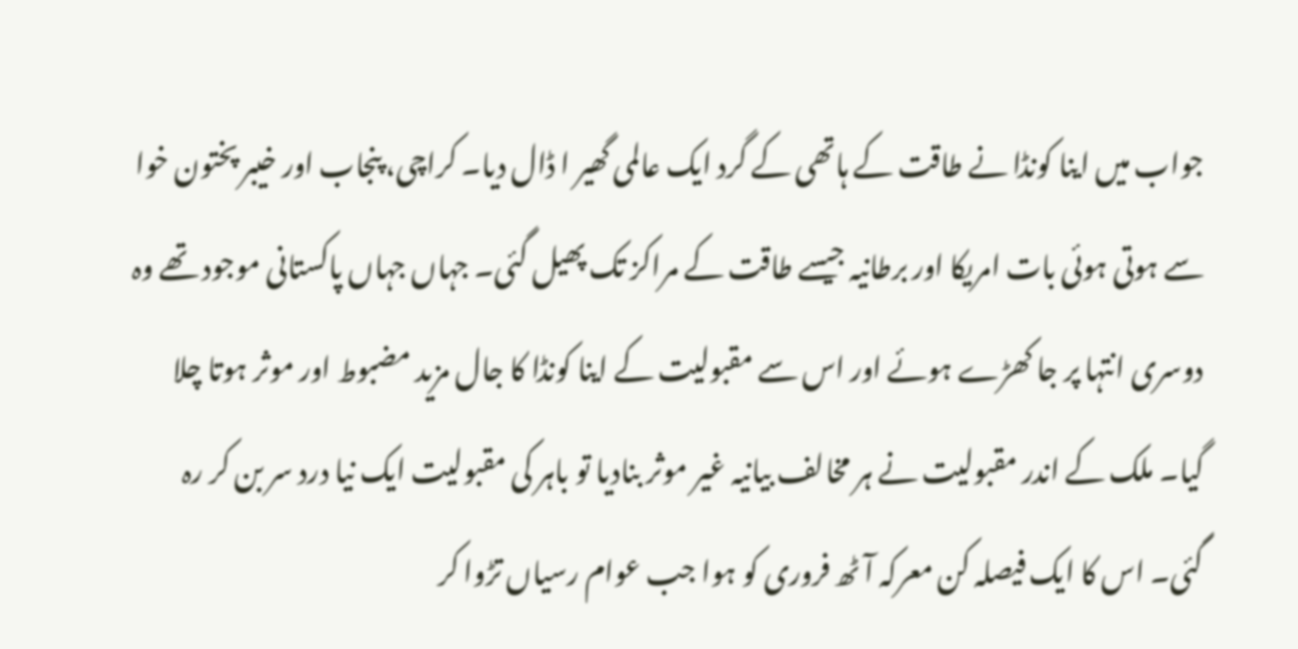جواب میں اینا کونڈا نے طاقت کے ہاتھی کے گرد ایک عالمی گھیر ا ڈال دیا۔ کراچی، پنجاب اور خیبر پختون خوا سے ہوتی ہوئی بات امریکا اور برطانیہ جیسے طاقت کے مراکز تک پھیل گئی۔ جہاں جہاں پاکستانی موجود تھے وہ دوسری انتہا پر جا کھڑے ہوئے اور اس سے مقبولیت کے اینا کونڈا کا جال مزید مضبوط اور موثر ہوتا چلا گیا۔ ملک کے اندر مقبولیت نے ہر مخالف بیانیہ غیر موثر بنادیا تو باہر کی مقبولیت ایک نیا درد سر بن کر رہ گئی۔ اس کا ایک فیصلہ کن معرکہ آٹھ فروری کو ہوا جب عوام رسیاں تڑوا کر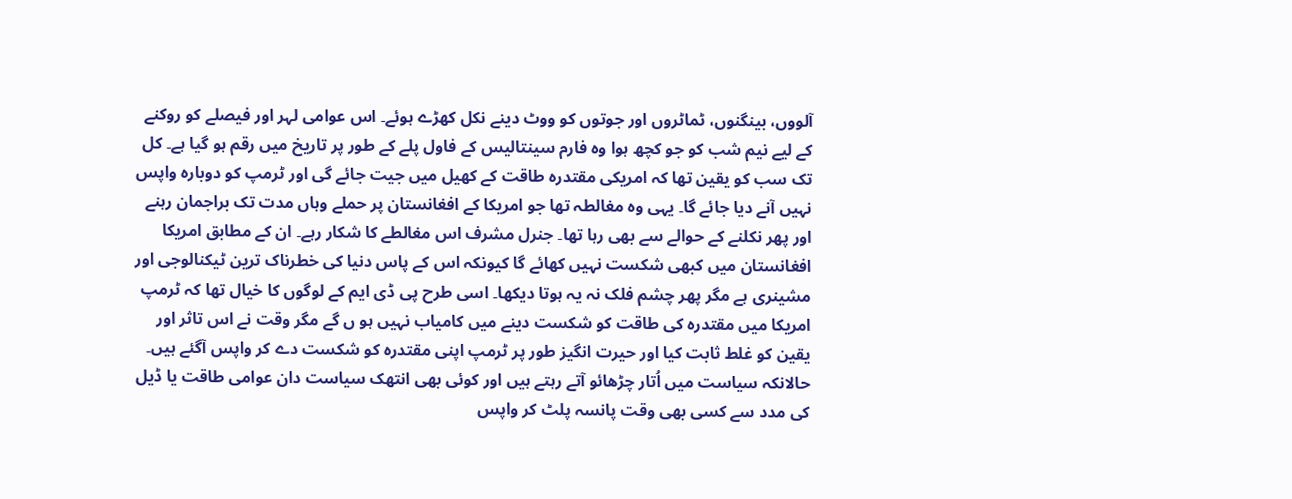آلووں، بینگنوں، ٹماٹروں اور جوتوں کو ووٹ دینے نکل کھڑے ہوئے۔ اس عوامی لہر اور فیصلے کو روکنے کے لیے نیم شب کو جو کچھ ہوا وہ فارم سینتالیس کے فاول پلے کے طور پر تاریخ میں رقم ہو گیا ہے۔ کل تک سب کو یقین تھا کہ امریکی مقتدرہ طاقت کے کھیل میں جیت جائے گی اور ٹرمپ کو دوبارہ واپس نہیں آنے دیا جائے گا۔ یہی وہ مغالطہ تھا جو امریکا کے افغانستان پر حملے وہاں مدت تک براجمان رہنے اور پھر نکلنے کے حوالے سے بھی رہا تھا۔ جنرل مشرف اس مغالطے کا شکار رہے۔ ان کے مطابق امریکا افغانستان میں کبھی شکست نہیں کھائے گا کیونکہ اس کے پاس دنیا کی خطرناک ترین ٹیکنالوجی اور مشینری ہے مگر پھر چشم فلک نہ یہ ہوتا دیکھا۔ اسی طرح پی ڈی ایم کے لوگوں کا خیال تھا کہ ٹرمپ امریکا میں مقتدرہ کی طاقت کو شکست دینے میں کامیاب نہیں ہو ں گے مگر وقت نے اس تاثر اور یقین کو غلط ثابت کیا اور حیرت انگیز طور پر ٹرمپ اپنی مقتدرہ کو شکست دے کر واپس آگئے ہیں۔ حالانکہ سیاست میں اُتار چڑھائو آتے رہتے ہیں اور کوئی بھی انتھک سیاست دان عوامی طاقت یا ڈیل کی مدد سے کسی بھی وقت پانسہ پلٹ کر واپس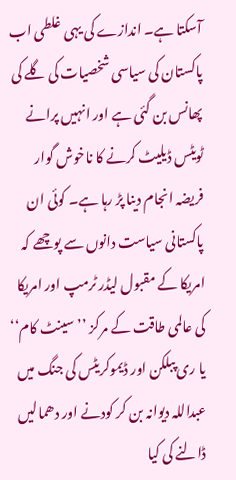آسکتا ہے۔ اندازے کی یہی غلطی اب پاکستان کی سیاسی شخصیات کی گلے کی پھانس بن گئی ہے اور انہیں پرانے ٹویٹس ڈیلیٹ کرنے کا ناخوش گوار فریضہ انجام دینا پڑ رہا ہے۔ کوئی ان پاکستانی سیاست دانوں سے پوچھے کہ امریکا کے مقبول لیڈر ٹرمپ اور امریکا کی عالمی طاقت کے مرکز ’’سینٹ کام‘‘ یا ری پبلکن اور ڈیموکریٹس کی جنگ میں عبداللہ دیوانہ بن کر کودنے اور دھمالیں ڈالنے کی کیا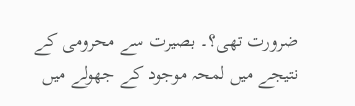ضرورت تھی؟۔ بصیرت سے محرومی کے نتیجے میں لمحہ موجود کے جھولے میں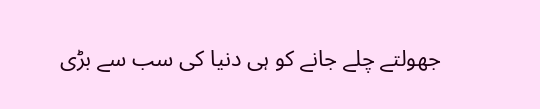جھولتے چلے جانے کو ہی دنیا کی سب سے بڑی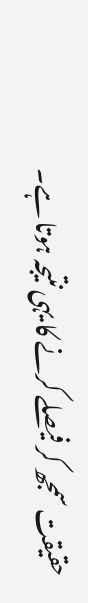حقیقت سمجھ کر فیصلے کرنے کا یہی نتیجہ ہوتا ہے۔